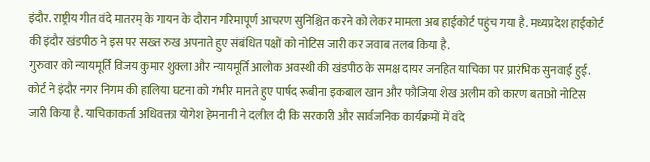इंदौर. राष्ट्रीय गीत वंदे मातरम् के गायन के दौरान गरिमापूर्ण आचरण सुनिश्चित करने को लेकर मामला अब हाईकोर्ट पहुंच गया है. मध्यप्रदेश हाईकोर्ट की इंदौर खंडपीठ ने इस पर सख्त रुख अपनाते हुए संबंधित पक्षों को नोटिस जारी कर जवाब तलब किया है.
गुरुवार को न्यायमूर्ति विजय कुमार शुक्ला और न्यायमूर्ति आलोक अवस्थी की खंडपीठ के समक्ष दायर जनहित याचिका पर प्रारंभिक सुनवाई हुई. कोर्ट ने इंदौर नगर निगम की हालिया घटना को गंभीर मानते हुए पार्षद रूबीना इकबाल खान और फौजिया शेख अलीम को कारण बताओ नोटिस जारी किया है. याचिकाकर्ता अधिवक्ता योगेश हेमनानी ने दलील दी कि सरकारी और सार्वजनिक कार्यक्रमों में वंदे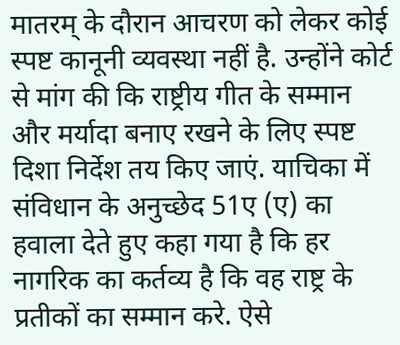मातरम् के दौरान आचरण को लेकर कोई स्पष्ट कानूनी व्यवस्था नहीं है. उन्होंने कोर्ट से मांग की कि राष्ट्रीय गीत के सम्मान और मर्यादा बनाए रखने के लिए स्पष्ट दिशा निर्देश तय किए जाएं. याचिका में संविधान के अनुच्छेद 51ए (ए) का हवाला देते हुए कहा गया है कि हर नागरिक का कर्तव्य है कि वह राष्ट्र के प्रतीकों का सम्मान करे. ऐसे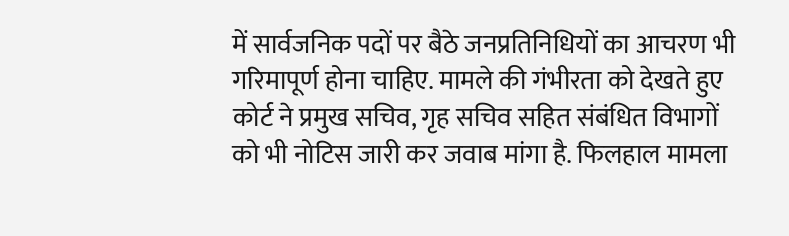में सार्वजनिक पदों पर बैठे जनप्रतिनिधियों का आचरण भी गरिमापूर्ण होना चाहिए. मामले की गंभीरता को देखते हुए कोर्ट ने प्रमुख सचिव, गृह सचिव सहित संबंधित विभागों को भी नोटिस जारी कर जवाब मांगा है. फिलहाल मामला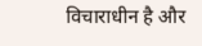विचाराधीन है और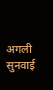अगली सुनवाई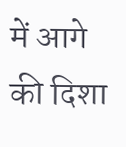में आगे की दिशा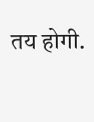तय होगी.